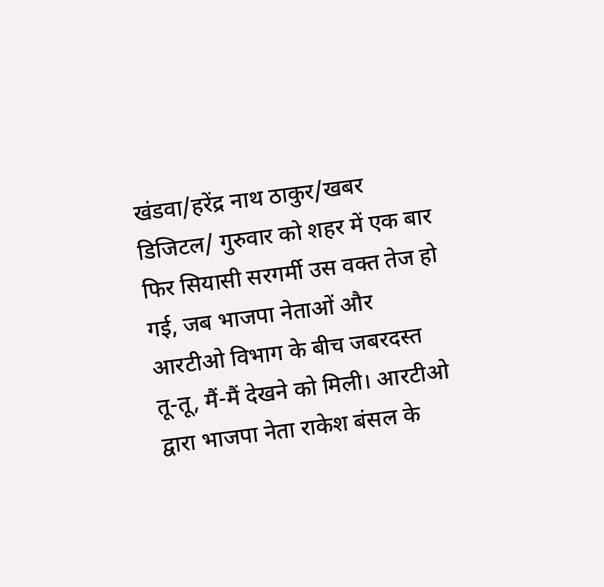खंडवा/हरेंद्र नाथ ठाकुर/खबर डिजिटल/ गुरुवार को शहर में एक बार फिर सियासी सरगर्मी उस वक्त तेज हो गई, जब भाजपा नेताओं और आरटीओ विभाग के बीच जबरदस्त तू-तू, मैं-मैं देखने को मिली। आरटीओ द्वारा भाजपा नेता राकेश बंसल के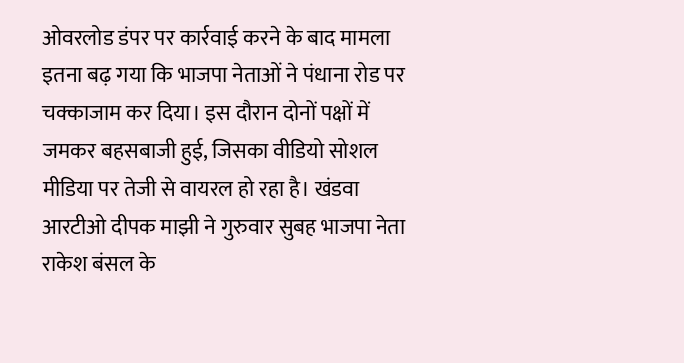ओवरलोड डंपर पर कार्रवाई करने के बाद मामला इतना बढ़ गया कि भाजपा नेताओं ने पंधाना रोड पर चक्काजाम कर दिया। इस दौरान दोनों पक्षों में जमकर बहसबाजी हुई, जिसका वीडियो सोशल मीडिया पर तेजी से वायरल हो रहा है। खंडवा आरटीओ दीपक माझी ने गुरुवार सुबह भाजपा नेता राकेश बंसल के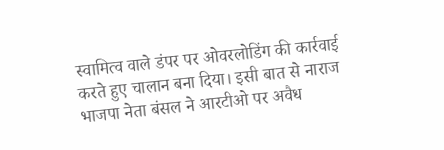स्वामित्व वाले डंपर पर ओवरलोडिंग की कार्रवाई करते हुए चालान बना दिया। इसी बात से नाराज भाजपा नेता बंसल ने आरटीओ पर अवैध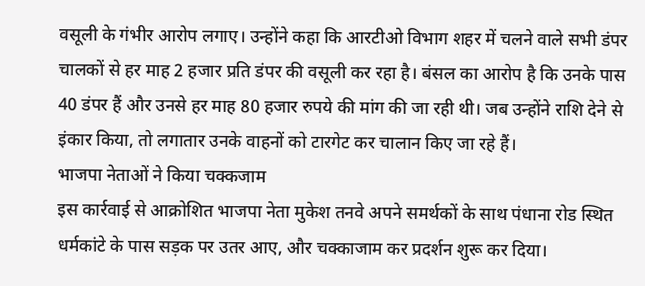वसूली के गंभीर आरोप लगाए। उन्होंने कहा कि आरटीओ विभाग शहर में चलने वाले सभी डंपर चालकों से हर माह 2 हजार प्रति डंपर की वसूली कर रहा है। बंसल का आरोप है कि उनके पास 40 डंपर हैं और उनसे हर माह 80 हजार रुपये की मांग की जा रही थी। जब उन्होंने राशि देने से इंकार किया, तो लगातार उनके वाहनों को टारगेट कर चालान किए जा रहे हैं।
भाजपा नेताओं ने किया चक्कजाम
इस कार्रवाई से आक्रोशित भाजपा नेता मुकेश तनवे अपने समर्थकों के साथ पंधाना रोड स्थित धर्मकांटे के पास सड़क पर उतर आए, और चक्काजाम कर प्रदर्शन शुरू कर दिया।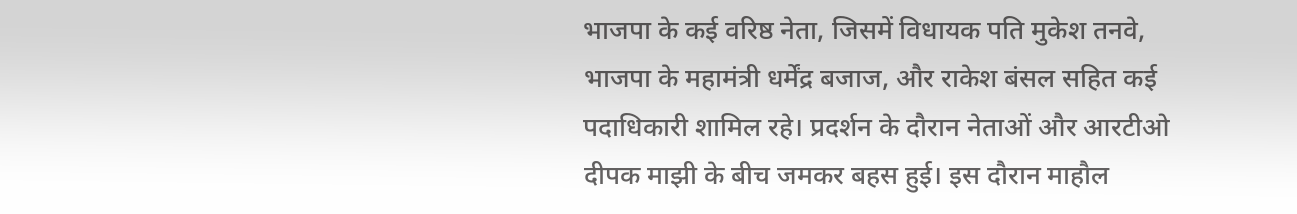भाजपा के कई वरिष्ठ नेता, जिसमें विधायक पति मुकेश तनवे, भाजपा के महामंत्री धर्मेंद्र बजाज, और राकेश बंसल सहित कई पदाधिकारी शामिल रहे। प्रदर्शन के दौरान नेताओं और आरटीओ दीपक माझी के बीच जमकर बहस हुई। इस दौरान माहौल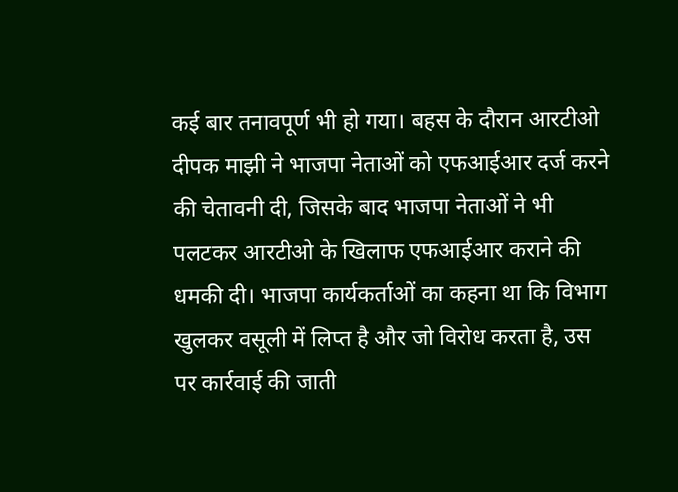कई बार तनावपूर्ण भी हो गया। बहस के दौरान आरटीओ दीपक माझी ने भाजपा नेताओं को एफआईआर दर्ज करने की चेतावनी दी, जिसके बाद भाजपा नेताओं ने भी पलटकर आरटीओ के खिलाफ एफआईआर कराने की धमकी दी। भाजपा कार्यकर्ताओं का कहना था कि विभाग खुलकर वसूली में लिप्त है और जो विरोध करता है, उस पर कार्रवाई की जाती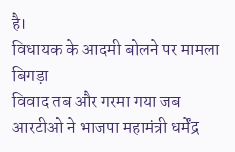है।
विधायक के आदमी बोलने पर मामला बिगड़ा
विवाद तब और गरमा गया जब आरटीओ ने भाजपा महामंत्री धर्मेंद्र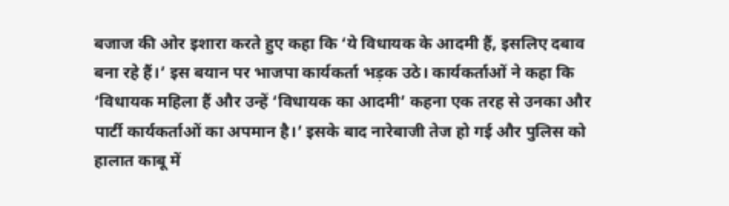बजाज की ओर इशारा करते हुए कहा कि ‘ये विधायक के आदमी हैं, इसलिए दबाव बना रहे हैं।’ इस बयान पर भाजपा कार्यकर्ता भड़क उठे। कार्यकर्ताओं ने कहा कि ‘विधायक महिला हैं और उन्हें ‘विधायक का आदमी’ कहना एक तरह से उनका और पार्टी कार्यकर्ताओं का अपमान है।’ इसके बाद नारेबाजी तेज हो गई और पुलिस को हालात काबू में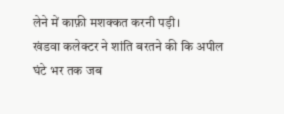लेने में काफ़ी मशक्कत करनी पड़ी।
खंडवा कलेक्टर ने शांति बरतने की कि अपील
घंटे भर तक जब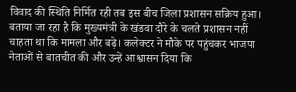विवाद की स्थिति निर्मित रही तब इस बीच जिला प्रशासन सक्रिय हुआ। बताया जा रहा है कि मुख्यमंत्री के खंडवा दौरे के चलते प्रशासन नहीं चाहता था कि मामला और बढ़े। कलेक्टर ने मौके पर पहुंचकर भाजपा नेताओं से बातचीत की और उन्हें आश्वासन दिया कि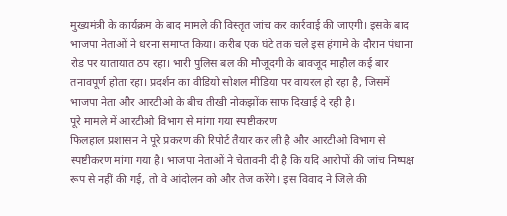मुख्यमंत्री के कार्यक्रम के बाद मामले की विस्तृत जांच कर कार्रवाई की जाएगी। इसके बाद भाजपा नेताओं ने धरना समाप्त किया। करीब एक घंटे तक चले इस हंगामे के दौरान पंधाना रोड पर यातायात ठप रहा। भारी पुलिस बल की मौजूदगी के बावजूद माहौल कई बार तनावपूर्ण होता रहा। प्रदर्शन का वीडियो सोशल मीडिया पर वायरल हो रहा है, जिसमें भाजपा नेता और आरटीओ के बीच तीखी नोकझोंक साफ दिखाई दे रही है।
पूरे मामले में आरटीओ विभाग से मांगा गया स्पष्टीकरण
फिलहाल प्रशासन ने पूरे प्रकरण की रिपोर्ट तैयार कर ली है और आरटीओ विभाग से स्पष्टीकरण मांगा गया है। भाजपा नेताओं ने चेतावनी दी है कि यदि आरोपों की जांच निष्पक्ष रूप से नहीं की गई, तो वे आंदोलन को और तेज करेंगे। इस विवाद ने जिले की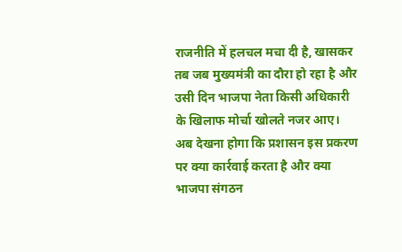राजनीति में हलचल मचा दी है, खासकर तब जब मुख्यमंत्री का दौरा हो रहा है और उसी दिन भाजपा नेता किसी अधिकारी के खिलाफ मोर्चा खोलते नजर आए। अब देखना होगा कि प्रशासन इस प्रकरण पर क्या कार्रवाई करता है और क्या भाजपा संगठन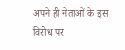अपने ही नेताओं के इस विरोध पर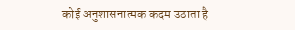कोई अनुशासनात्मक कदम उठाता है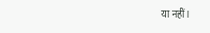या नहीं।